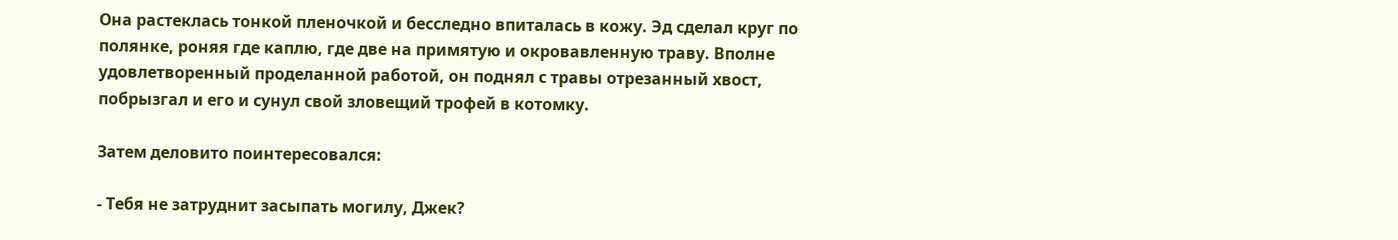Она растеклась тонкой пленочкой и бесследно впиталась в кожу. Эд сделал круг по полянке, роняя где каплю, где две на примятую и окровавленную траву. Вполне удовлетворенный проделанной работой, он поднял с травы отрезанный хвост, побрызгал и его и сунул свой зловещий трофей в котомку.

Затем деловито поинтересовался:

- Тебя не затруднит засыпать могилу, Джек?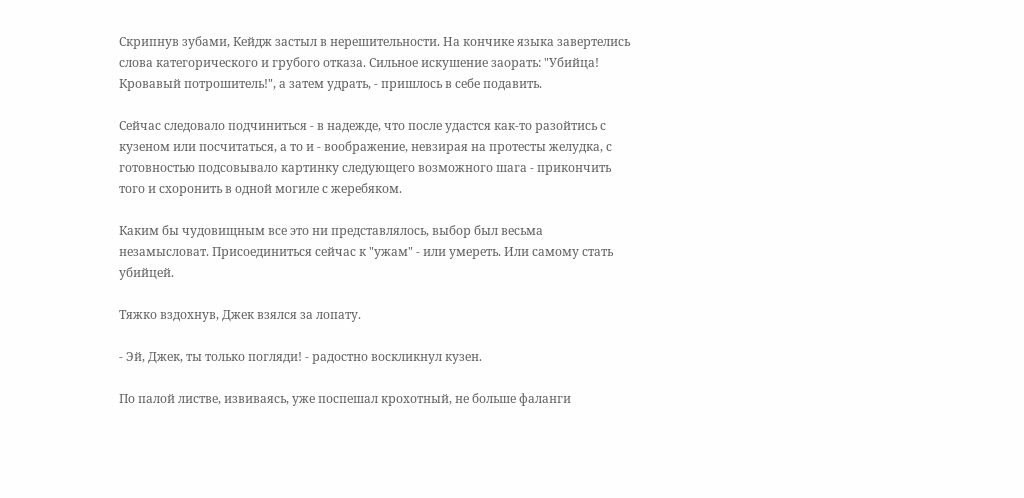Скрипнув зубами, Кейдж застыл в нерешительности. На кончике языка завертелись слова категорического и грубого отказа. Сильное искушение заорать: "Убийца! Кровавый потрошитель!", а затем удрать, - пришлось в себе подавить.

Сейчас следовало подчиниться - в надежде, что после удастся как-то разойтись с кузеном или посчитаться, а то и - воображение, невзирая на протесты желудка, с готовностью подсовывало картинку следующего возможного шага - прикончить того и схоронить в одной могиле с жеребяком.

Каким бы чудовищным все это ни представлялось, выбор был весьма незамысловат. Присоединиться сейчас к "ужам" - или умереть. Или самому стать убийцей.

Тяжко вздохнув, Джек взялся за лопату.

- Эй, Джек, ты только погляди! - радостно воскликнул кузен.

По палой листве, извиваясь, уже поспешал крохотный, не больше фаланги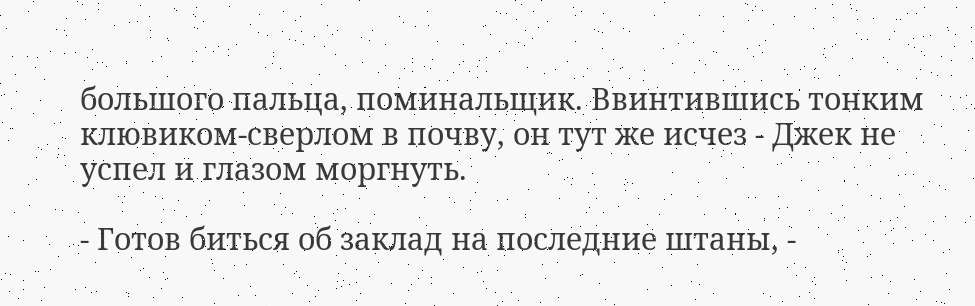большого пальца, поминальщик. Ввинтившись тонким клювиком-сверлом в почву, он тут же исчез - Джек не успел и глазом моргнуть.

- Готов биться об заклад на последние штаны, -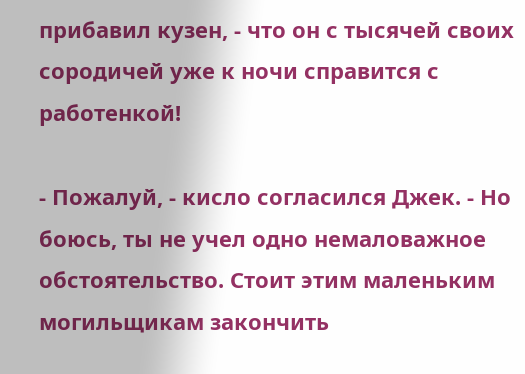прибавил кузен, - что он с тысячей своих сородичей уже к ночи справится с работенкой!

- Пожалуй, - кисло согласился Джек. - Но боюсь, ты не учел одно немаловажное обстоятельство. Стоит этим маленьким могильщикам закончить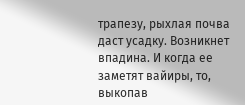трапезу, рыхлая почва даст усадку. Возникнет впадина. И когда ее заметят вайиры, то, выкопав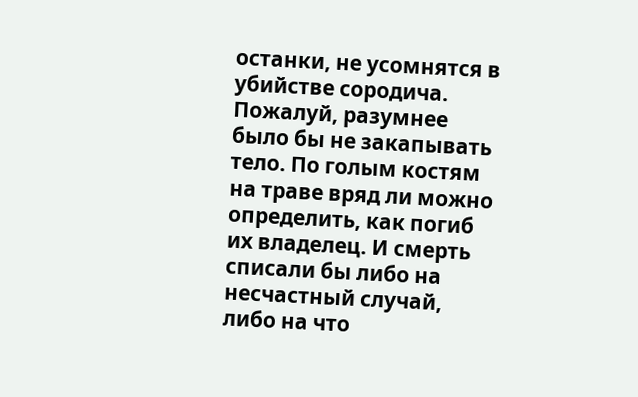останки, не усомнятся в убийстве сородича. Пожалуй, разумнее было бы не закапывать тело. По голым костям на траве вряд ли можно определить, как погиб их владелец. И смерть списали бы либо на несчастный случай, либо на что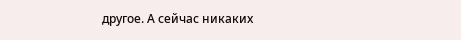другое. А сейчас никаких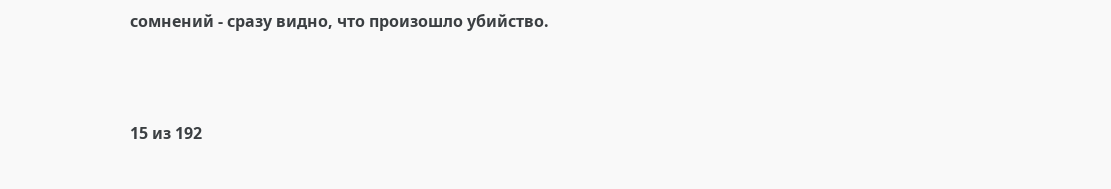сомнений - сразу видно, что произошло убийство.



15 из 192